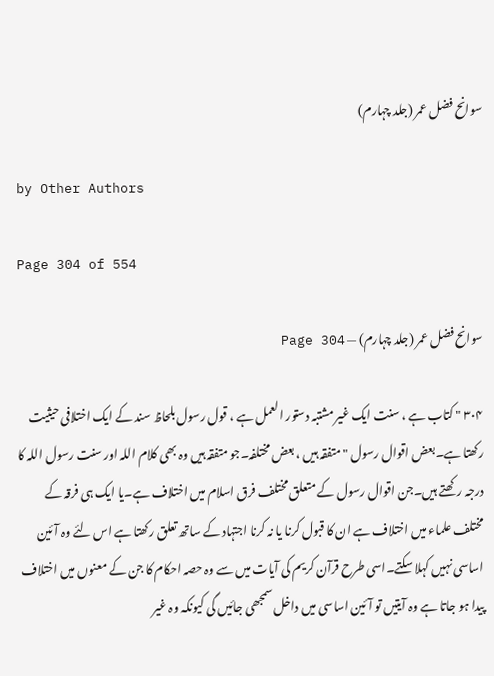سوانح فضل عمر (جلد چہارم)

by Other Authors

Page 304 of 554

سوانح فضل عمر (جلد چہارم) — Page 304

۳۰۴ " کتاب ہے ، سنت ایک غیر مشتبہ دستور العمل ہے ، قول رسول بلحاظ سند کے ایک اختلافی حیثیت رکھتا ہے۔بعض اقوال رسول " متفقہ ہیں ، بعض مختلفہ۔جو متفقہ ہیں وہ بھی کلام اللہ اور سنت رسول اللہ کا درجہ رکھتے ہیں۔جن اقوال رسول کے متعلق مختلف فرق اسلام میں اختلاف ہے۔یا ایک ہی فرقہ کے مختلف علماء میں اختلاف ہے ان کا قبول کرنا یا نہ کرنا اجتہاد کے ساتھ تعلق رکھتا ہے اس لئے وہ آئین اساسی نہیں کہلا سکتے۔اسی طرح قرآن کریم کی آیات میں سے وہ حصہ احکام کا جن کے معنوں میں اختلاف پیدا ہو جاتا ہے وہ آیتیں تو آئین اساسی میں داخل سمجھی جائیں گی کیونکہ وہ غیر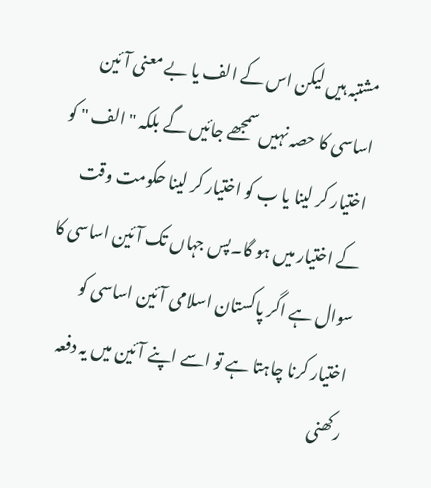مشتبہ ہیں لیکن اس کے الف یا بے معنی آئین اساسی کا حصہ نہیں سمجھے جائیں گے بلکہ "الف " کو اختیار کر لینا یا ب کو اختیار کر لینا حکومت وقت کے اختیار میں ہو گا۔پس جہاں تک آئین اساسی کا سوال ہے اگر پاکستان اسلامی آئین اساسی کو اختیار کرنا چاہتا ہے تو اسے اپنے آئین میں یہ دفعہ رکھنی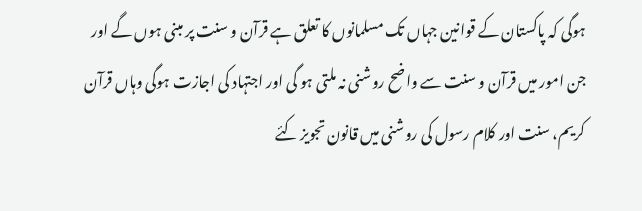ہوگی کہ پاکستان کے قوانین جہاں تک مسلمانوں کا تعلق ہے قرآن و سنت پر مبنی ہوں گے اور جن امور میں قرآن و سنت سے واضح روشنی نہ ملتی ہو گی اور اجتہاد کی اجازت ہوگی وہاں قرآن کریم، سنت اور کلام رسول کی روشنی میں قانون تجویز کئے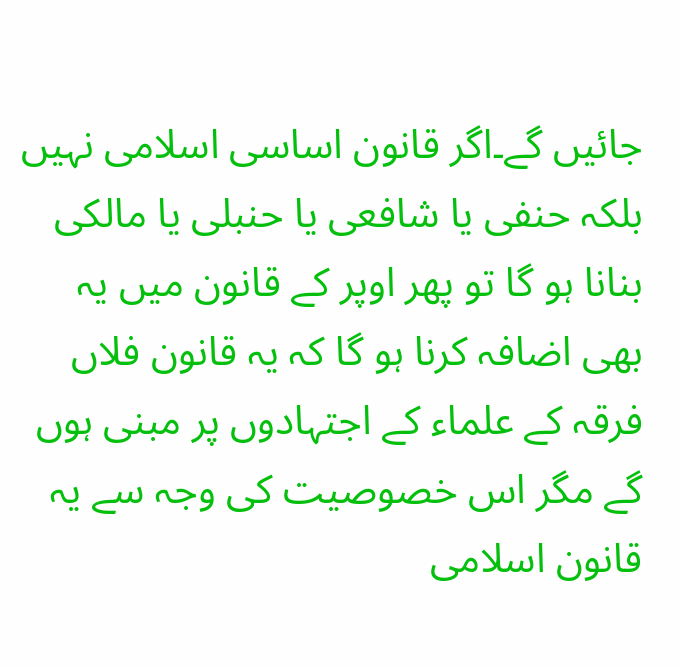جائیں گے۔اگر قانون اساسی اسلامی نہیں بلکہ حنفی یا شافعی یا حنبلی یا مالکی بنانا ہو گا تو پھر اوپر کے قانون میں یہ بھی اضافہ کرنا ہو گا کہ یہ قانون فلاں فرقہ کے علماء کے اجتہادوں پر مبنی ہوں گے مگر اس خصوصیت کی وجہ سے یہ قانون اسلامی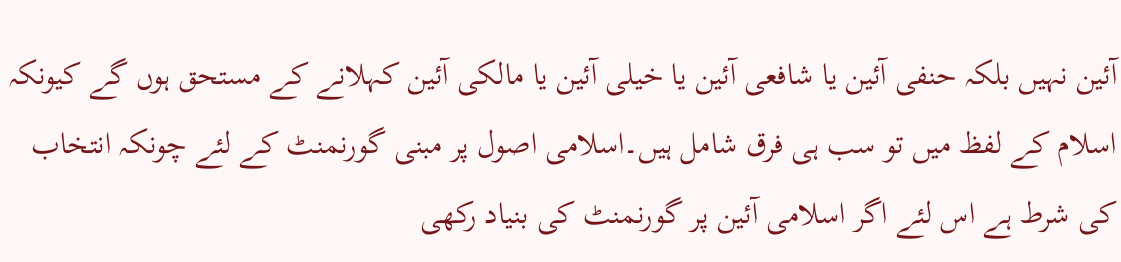آئین نہیں بلکہ حنفی آئین یا شافعی آئین یا خیلی آئین یا مالکی آئین کہلانے کے مستحق ہوں گے کیونکہ اسلام کے لفظ میں تو سب ہی فرق شامل ہیں۔اسلامی اصول پر مبنی گورنمنٹ کے لئے چونکہ انتخاب کی شرط ہے اس لئے اگر اسلامی آئین پر گورنمنٹ کی بنیاد رکھی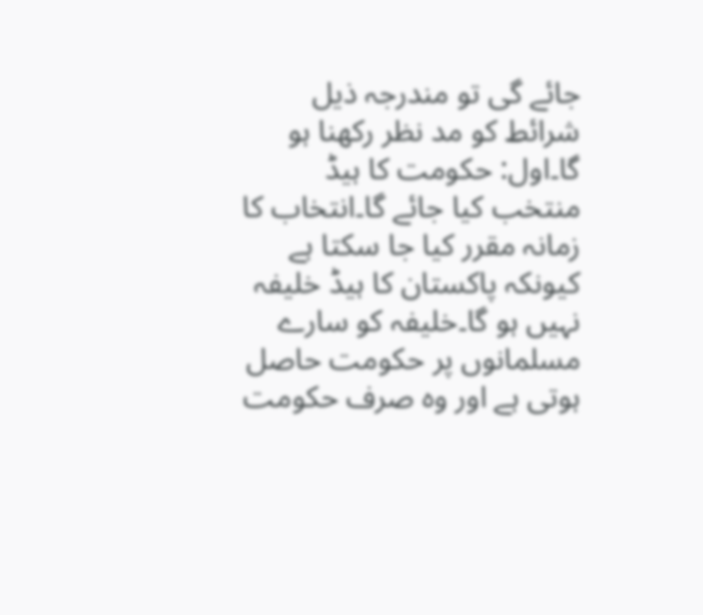جائے گی تو مندرجہ ذیل شرائط کو مد نظر رکھنا ہو گا۔اول: حکومت کا ہیڈ منتخب کیا جائے گا۔انتخاب کا زمانہ مقرر کیا جا سکتا ہے کیونکہ پاکستان کا ہیڈ خلیفہ نہیں ہو گا۔خلیفہ کو سارے مسلمانوں پر حکومت حاصل ہوتی ہے اور وہ صرف حکومت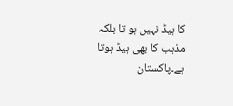کا ہیڈ نہیں ہو تا بلکہ مذہب کا بھی ہیڈ ہوتا ہے۔پاکستان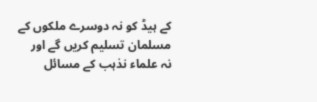کے ہیڈ کو نہ دوسرے ملکوں کے مسلمان تسلیم کریں گے اور نہ علماء نذہب کے مسائل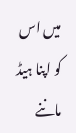میں اس کو اپنا ہیڈ ماننے